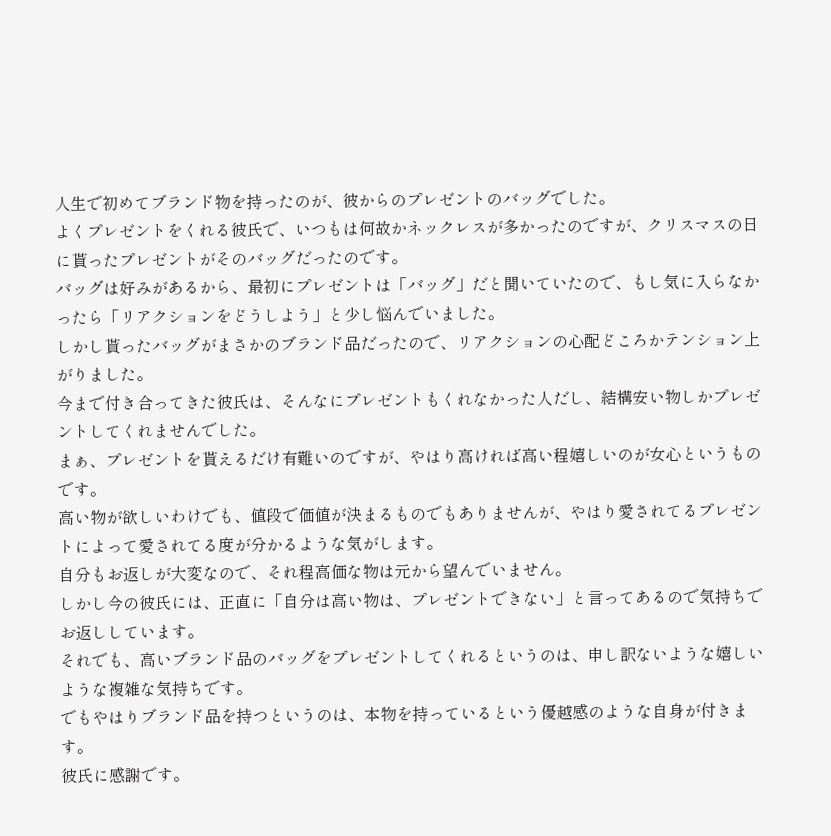人生で初めてブランド物を持ったのが、彼からのプレゼントのバッグでした。
よくプレゼントをくれる彼氏で、いつもは何故かネックレスが多かったのですが、クリスマスの日に貰ったプレゼントがそのバッグだったのです。
バッグは好みがあるから、最初にプレゼントは「バッグ」だと聞いていたので、もし気に入らなかったら「リアクションをどうしよう」と少し悩んでいました。
しかし貰ったバッグがまさかのブランド品だったので、リアクションの心配どころかテンション上がりました。
今まで付き合ってきた彼氏は、そんなにプレゼントもくれなかった人だし、結構安い物しかプレゼントしてくれませんでした。
まぁ、プレゼントを貰えるだけ有難いのですが、やはり高ければ高い程嬉しいのが女心というものです。
高い物が欲しいわけでも、値段で価値が決まるものでもありませんが、やはり愛されてるプレゼントによって愛されてる度が分かるような気がします。
自分もお返しが大変なので、それ程高価な物は元から望んでいません。
しかし今の彼氏には、正直に「自分は高い物は、プレゼントできない」と言ってあるので気持ちでお返ししています。
それでも、高いブランド品のバッグをプレゼントしてくれるというのは、申し訳ないような嬉しいような複雑な気持ちです。
でもやはりブランド品を持つというのは、本物を持っているという優越感のような自身が付きます。
彼氏に感謝です。